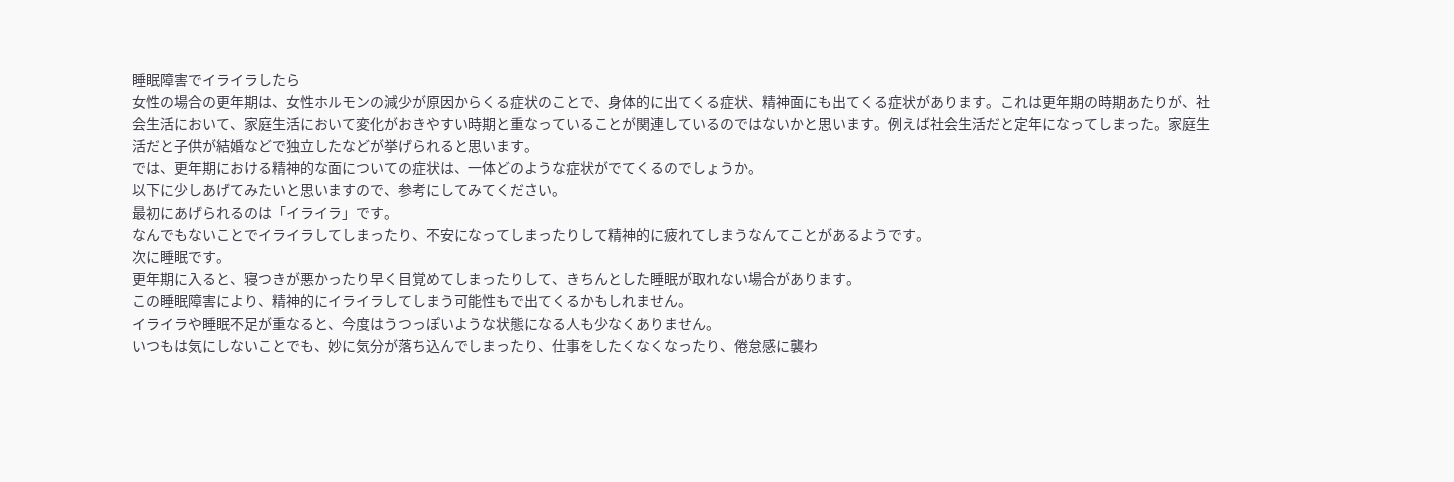睡眠障害でイライラしたら
女性の場合の更年期は、女性ホルモンの減少が原因からくる症状のことで、身体的に出てくる症状、精神面にも出てくる症状があります。これは更年期の時期あたりが、社会生活において、家庭生活において変化がおきやすい時期と重なっていることが関連しているのではないかと思います。例えば社会生活だと定年になってしまった。家庭生活だと子供が結婚などで独立したなどが挙げられると思います。
では、更年期における精神的な面についての症状は、一体どのような症状がでてくるのでしょうか。
以下に少しあげてみたいと思いますので、参考にしてみてください。
最初にあげられるのは「イライラ」です。
なんでもないことでイライラしてしまったり、不安になってしまったりして精神的に疲れてしまうなんてことがあるようです。
次に睡眠です。
更年期に入ると、寝つきが悪かったり早く目覚めてしまったりして、きちんとした睡眠が取れない場合があります。
この睡眠障害により、精神的にイライラしてしまう可能性もで出てくるかもしれません。
イライラや睡眠不足が重なると、今度はうつっぽいような状態になる人も少なくありません。
いつもは気にしないことでも、妙に気分が落ち込んでしまったり、仕事をしたくなくなったり、倦怠感に襲わ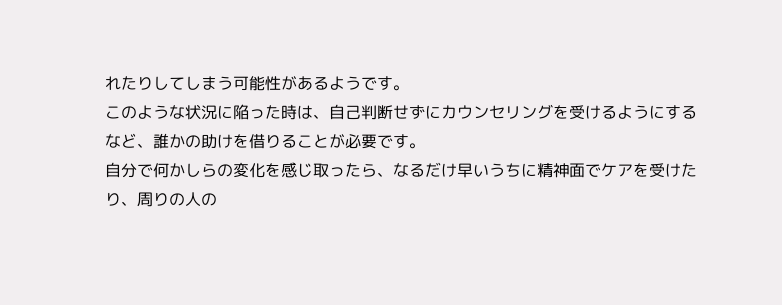れたりしてしまう可能性があるようです。
このような状況に陥った時は、自己判断せずにカウンセリングを受けるようにするなど、誰かの助けを借りることが必要です。
自分で何かしらの変化を感じ取ったら、なるだけ早いうちに精神面でケアを受けたり、周りの人の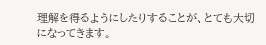理解を得るようにしたりすることが、とても大切になってきます。